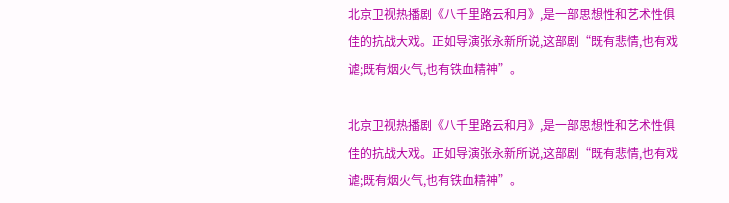北京卫视热播剧《八千里路云和月》,是一部思想性和艺术性俱佳的抗战大戏。正如导演张永新所说,这部剧“既有悲情,也有戏谑;既有烟火气,也有铁血精神”。

北京卫视热播剧《八千里路云和月》,是一部思想性和艺术性俱佳的抗战大戏。正如导演张永新所说,这部剧“既有悲情,也有戏谑;既有烟火气,也有铁血精神”。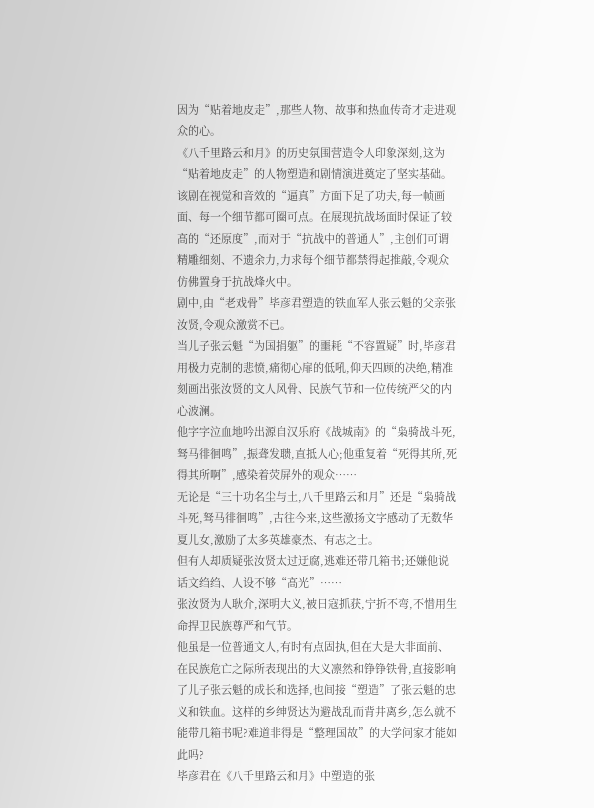因为“贴着地皮走”,那些人物、故事和热血传奇才走进观众的心。
《八千里路云和月》的历史氛围营造令人印象深刻,这为“贴着地皮走”的人物塑造和剧情演进奠定了坚实基础。
该剧在视觉和音效的“逼真”方面下足了功夫,每一帧画面、每一个细节都可圈可点。在展现抗战场面时保证了较高的“还原度”,而对于“抗战中的普通人”,主创们可谓精雕细刻、不遗余力,力求每个细节都禁得起推敲,令观众仿佛置身于抗战烽火中。
剧中,由“老戏骨”毕彦君塑造的铁血军人张云魁的父亲张汝贤,令观众激赏不已。
当儿子张云魁“为国捐躯”的噩耗“不容置疑”时,毕彦君用极力克制的悲愤,痛彻心扉的低吼,仰天四顾的决绝,精准刻画出张汝贤的文人风骨、民族气节和一位传统严父的内心波澜。
他字字泣血地吟出源自汉乐府《战城南》的“枭骑战斗死,驽马徘徊鸣”,振聋发聩,直抵人心;他重复着“死得其所,死得其所啊”,感染着荧屏外的观众……
无论是“三十功名尘与土,八千里路云和月”还是“枭骑战斗死,驽马徘徊鸣”,古往今来,这些激扬文字感动了无数华夏儿女,激励了太多英雄豪杰、有志之士。
但有人却质疑张汝贤太过迂腐,逃难还带几箱书;还嫌他说话文绉绉、人设不够“高光”……
张汝贤为人耿介,深明大义,被日寇抓获,宁折不弯,不惜用生命捍卫民族尊严和气节。
他虽是一位普通文人,有时有点固执,但在大是大非面前、在民族危亡之际所表现出的大义凛然和铮铮铁骨,直接影响了儿子张云魁的成长和选择,也间接“塑造”了张云魁的忠义和铁血。这样的乡绅贤达为避战乱而背井离乡,怎么就不能带几箱书呢?难道非得是“整理国故”的大学问家才能如此吗?
毕彦君在《八千里路云和月》中塑造的张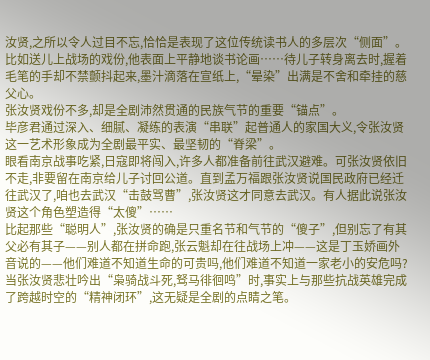汝贤,之所以令人过目不忘,恰恰是表现了这位传统读书人的多层次“侧面”。
比如送儿上战场的戏份,他表面上平静地谈书论画……待儿子转身离去时,握着毛笔的手却不禁颤抖起来,墨汁滴落在宣纸上,“晕染”出满是不舍和牵挂的慈父心。
张汝贤戏份不多,却是全剧沛然贯通的民族气节的重要“锚点”。
毕彦君通过深入、细腻、凝练的表演“串联”起普通人的家国大义,令张汝贤这一艺术形象成为全剧最平实、最坚韧的“脊梁”。
眼看南京战事吃紧,日寇即将闯入,许多人都准备前往武汉避难。可张汝贤依旧不走,非要留在南京给儿子讨回公道。直到孟万福跟张汝贤说国民政府已经迁往武汉了,咱也去武汉“击鼓骂曹”,张汝贤这才同意去武汉。有人据此说张汝贤这个角色塑造得“太傻”……
比起那些“聪明人”,张汝贤的确是只重名节和气节的“傻子”,但别忘了有其父必有其子——别人都在拼命跑,张云魁却在往战场上冲——这是丁玉娇画外音说的——他们难道不知道生命的可贵吗,他们难道不知道一家老小的安危吗?
当张汝贤悲壮吟出“枭骑战斗死,驽马徘徊鸣”时,事实上与那些抗战英雄完成了跨越时空的“精神闭环”,这无疑是全剧的点睛之笔。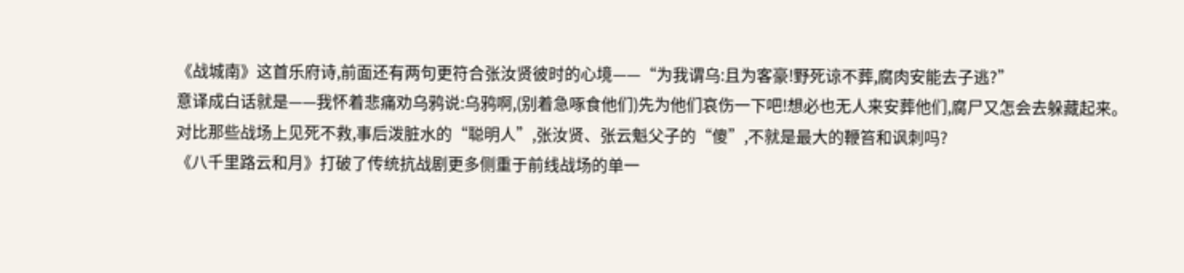《战城南》这首乐府诗,前面还有两句更符合张汝贤彼时的心境——“为我谓乌:且为客豪!野死谅不葬,腐肉安能去子逃?”
意译成白话就是——我怀着悲痛劝乌鸦说:乌鸦啊,(别着急啄食他们)先为他们哀伤一下吧!想必也无人来安葬他们,腐尸又怎会去躲藏起来。
对比那些战场上见死不救,事后泼脏水的“聪明人”,张汝贤、张云魁父子的“傻”,不就是最大的鞭笞和讽刺吗?
《八千里路云和月》打破了传统抗战剧更多侧重于前线战场的单一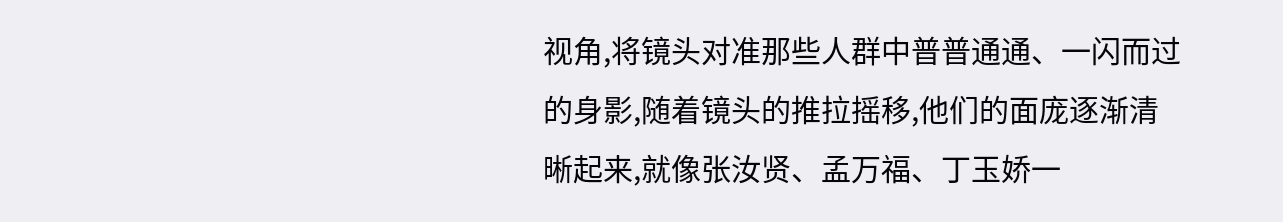视角,将镜头对准那些人群中普普通通、一闪而过的身影,随着镜头的推拉摇移,他们的面庞逐渐清晰起来,就像张汝贤、孟万福、丁玉娇一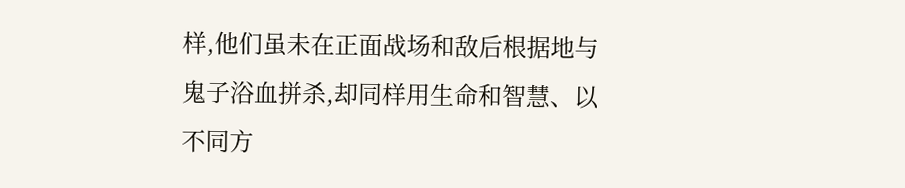样,他们虽未在正面战场和敌后根据地与鬼子浴血拼杀,却同样用生命和智慧、以不同方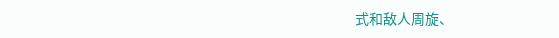式和敌人周旋、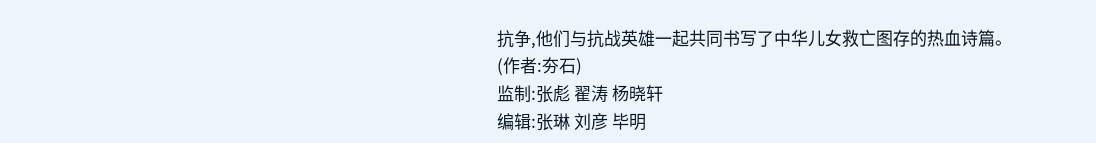抗争,他们与抗战英雄一起共同书写了中华儿女救亡图存的热血诗篇。
(作者:夯石)
监制:张彪 翟涛 杨晓轩
编辑:张琳 刘彦 毕明